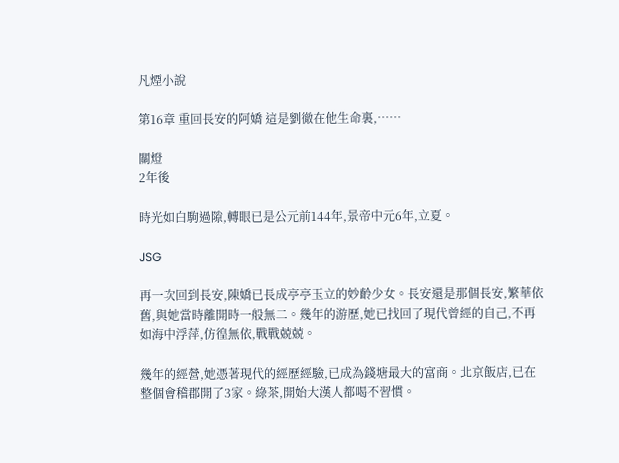凡煙小說

第16章 重回長安的阿嬌 這是劉徹在他生命裏,……

關燈
2年後

時光如白駒過隙,轉眼已是公元前144年,景帝中元6年,立夏。

JSG

再一次回到長安,陳嬌已長成亭亭玉立的妙齡少女。長安還是那個長安,繁華依舊,與她當時離開時一般無二。幾年的游歷,她已找回了現代曾經的自己,不再如海中浮萍,仿徨無依,戰戰兢兢。

幾年的經營,她憑著現代的經歷經驗,已成為錢塘最大的富商。北京飯店,已在整個會稽郡開了3家。綠茶,開始大漢人都喝不習慣。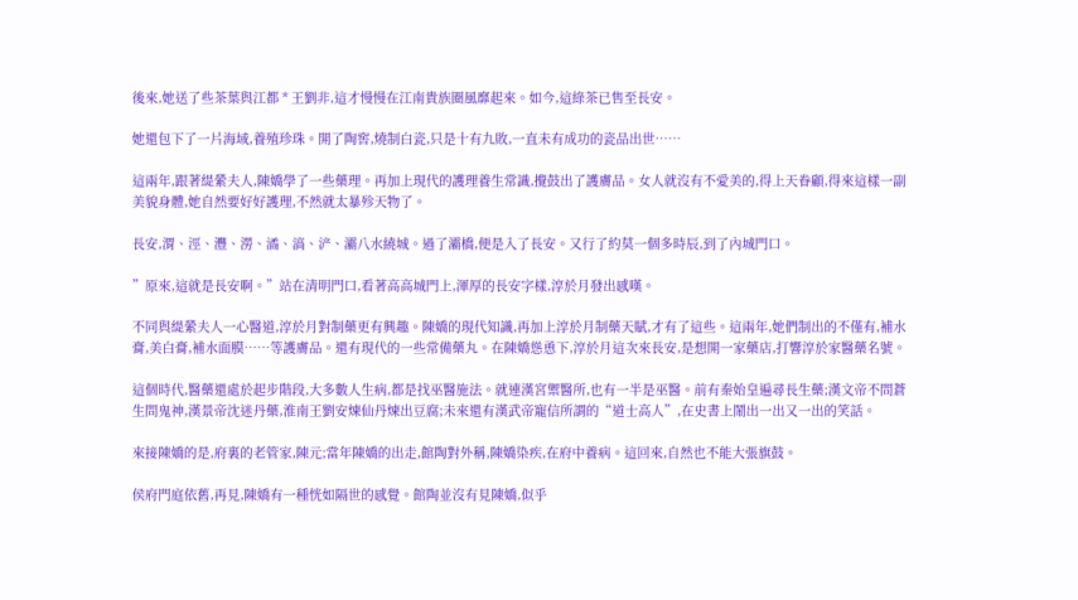後來,她送了些茶葉與江都 * 王劉非,這才慢慢在江南貴族圈風靡起來。如今,這綠茶已售至長安。

她還包下了一片海域,養殖珍珠。開了陶窖,燒制白瓷,只是十有九敗,一直未有成功的瓷品出世……

這兩年,跟著緹縈夫人,陳嬌學了一些藥理。再加上現代的護理養生常識,攪鼓出了護膚品。女人就沒有不愛美的,得上天眷顧,得來這樣一副美貌身體,她自然要好好護理,不然就太暴殄天物了。

長安,渭、涇、灃、澇、潏、滈、浐、灞八水繞城。過了灞橋,便是入了長安。又行了約莫一個多時辰,到了內城門口。

”原來,這就是長安啊。”站在清明門口,看著高高城門上,渾厚的長安字樣,淳於月發出感嘆。

不同與緹縈夫人一心醫道,淳於月對制藥更有興趣。陳嬌的現代知識,再加上淳於月制藥天賦,才有了這些。這兩年,她們制出的不僅有,補水膏,美白膏,補水面膜……等護膚品。還有現代的一些常備藥丸。在陳嬌慫恿下,淳於月這次來長安,是想開一家藥店,打響淳於家醫藥名號。

這個時代,醫藥還處於起步階段,大多數人生病,都是找巫醫施法。就連漢宮禦醫所,也有一半是巫醫。前有秦始皇遍尋長生藥;漢文帝不問蒼生問鬼神,漢景帝沈迷丹藥,淮南王劉安煉仙丹煉出豆腐;未來還有漢武帝寵信所謂的“道士高人”,在史書上鬧出一出又一出的笑話。

來接陳嬌的是,府裏的老管家,陳元;當年陳嬌的出走,館陶對外稱,陳嬌染疾,在府中養病。這回來,自然也不能大張旗鼓。

侯府門庭依舊,再見,陳嬌有一種恍如隔世的感覺。館陶並沒有見陳嬌,似乎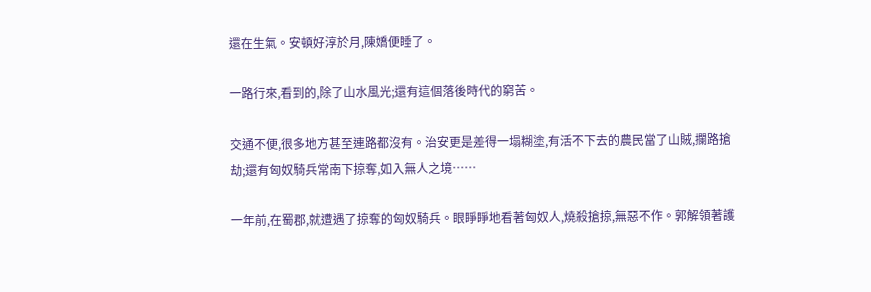還在生氣。安頓好淳於月,陳嬌便睡了。

一路行來,看到的,除了山水風光;還有這個落後時代的窮苦。

交通不便,很多地方甚至連路都沒有。治安更是差得一塌糊塗,有活不下去的農民當了山賊,攔路搶劫;還有匈奴騎兵常南下掠奪,如入無人之境……

一年前,在蜀郡,就遭遇了掠奪的匈奴騎兵。眼睜睜地看著匈奴人,燒殺搶掠,無惡不作。郭解領著護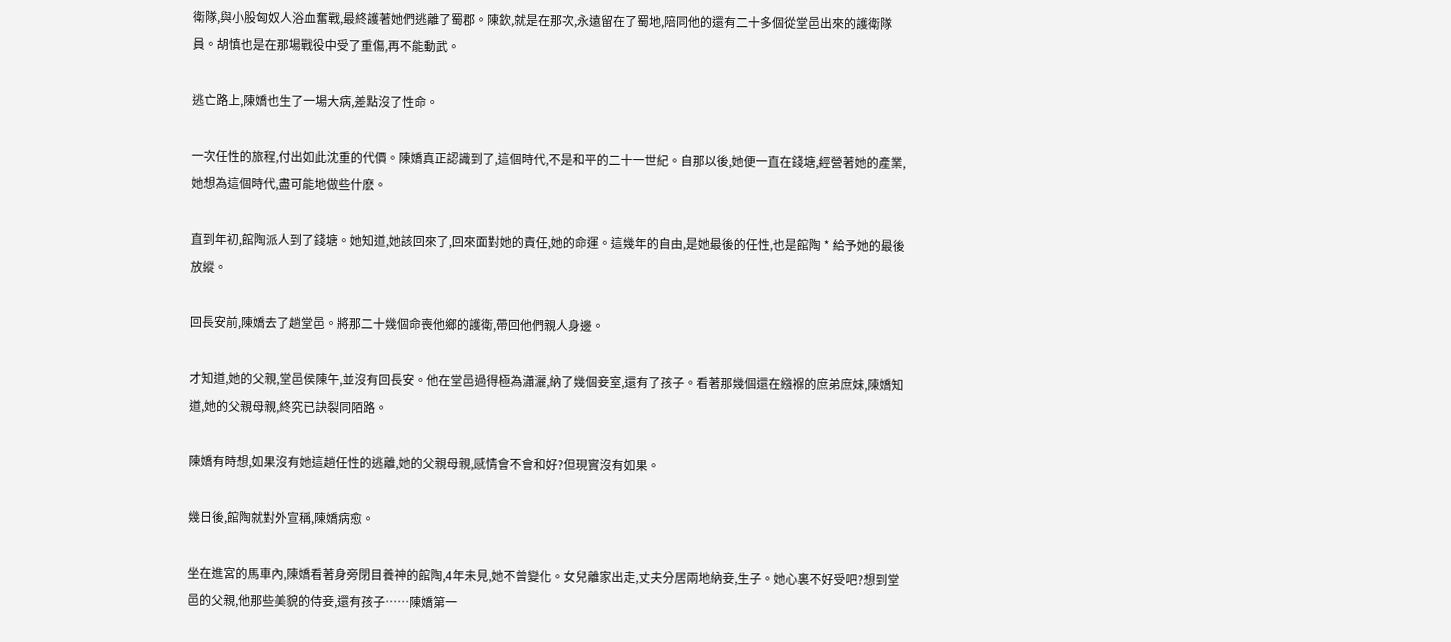衛隊,與小股匈奴人浴血奮戰,最終護著她們逃離了蜀郡。陳欽,就是在那次,永遠留在了蜀地,陪同他的還有二十多個從堂邑出來的護衛隊員。胡慎也是在那場戰役中受了重傷,再不能動武。

逃亡路上,陳嬌也生了一場大病,差點沒了性命。

一次任性的旅程,付出如此沈重的代價。陳嬌真正認識到了,這個時代,不是和平的二十一世紀。自那以後,她便一直在錢塘,經營著她的產業,她想為這個時代,盡可能地做些什麽。

直到年初,館陶派人到了錢塘。她知道,她該回來了,回來面對她的責任,她的命運。這幾年的自由,是她最後的任性,也是館陶 * 給予她的最後放縱。

回長安前,陳嬌去了趟堂邑。將那二十幾個命喪他鄉的護衛,帶回他們親人身邊。

才知道,她的父親,堂邑侯陳午,並沒有回長安。他在堂邑過得極為瀟灑,納了幾個妾室,還有了孩子。看著那幾個還在繈褓的庶弟庶妹,陳嬌知道,她的父親母親,終究已訣裂同陌路。

陳嬌有時想,如果沒有她這趟任性的逃離,她的父親母親,感情會不會和好?但現實沒有如果。

幾日後,館陶就對外宣稱,陳嬌病愈。

坐在進宮的馬車內,陳嬌看著身旁閉目養神的館陶,4年未見,她不曾變化。女兒離家出走,丈夫分居兩地納妾,生子。她心裏不好受吧?想到堂邑的父親,他那些美貌的侍妾,還有孩子……陳嬌第一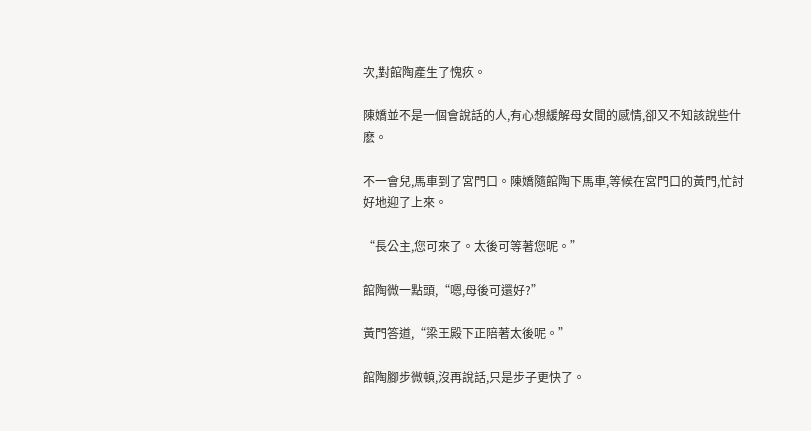次,對館陶產生了愧疚。

陳嬌並不是一個會說話的人,有心想緩解母女間的感情,卻又不知該說些什麽。

不一會兒,馬車到了宮門口。陳嬌隨館陶下馬車,等候在宮門口的黃門,忙討好地迎了上來。

“長公主,您可來了。太後可等著您呢。”

館陶微一點頭,“嗯,母後可還好?”

黃門答道,“梁王殿下正陪著太後呢。”

館陶腳步微頓,沒再說話,只是步子更快了。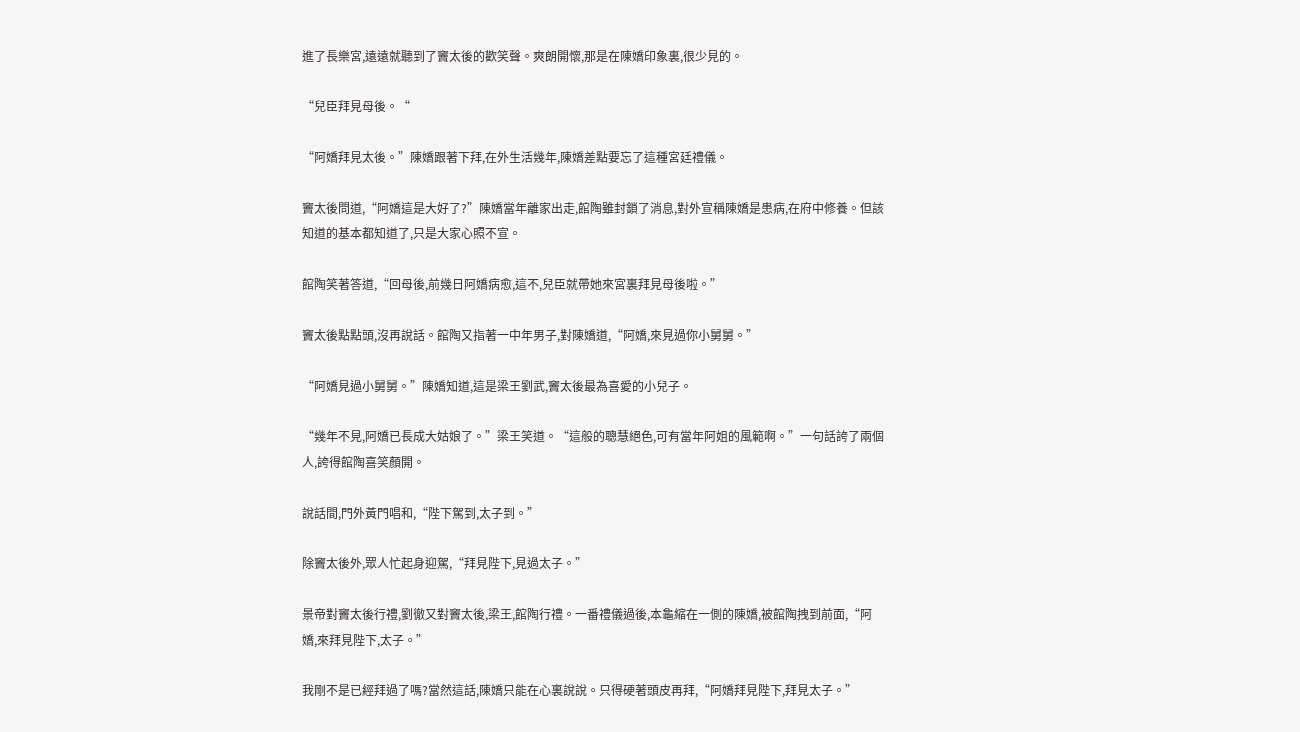進了長樂宮,遠遠就聽到了竇太後的歡笑聲。爽朗開懷,那是在陳嬌印象裏,很少見的。

“兒臣拜見母後。“

“阿嬌拜見太後。”陳嬌跟著下拜,在外生活幾年,陳嬌差點要忘了這種宮廷禮儀。

竇太後問道,“阿嬌這是大好了?”陳嬌當年離家出走,館陶雖封鎖了消息,對外宣稱陳嬌是患病,在府中修養。但該知道的基本都知道了,只是大家心照不宣。

館陶笑著答道,“回母後,前幾日阿嬌病愈,這不,兒臣就帶她來宮裏拜見母後啦。”

竇太後點點頭,沒再說話。館陶又指著一中年男子,對陳嬌道,“阿嬌,來見過你小舅舅。”

“阿嬌見過小舅舅。”陳嬌知道,這是梁王劉武,竇太後最為喜愛的小兒子。

“幾年不見,阿嬌已長成大姑娘了。”梁王笑道。“這般的聰慧絕色,可有當年阿姐的風範啊。”一句話誇了兩個人,誇得館陶喜笑顏開。

說話間,門外黃門唱和,“陛下駕到,太子到。”

除竇太後外,眾人忙起身迎駕,“拜見陛下,見過太子。”

景帝對竇太後行禮,劉徹又對竇太後,梁王,館陶行禮。一番禮儀過後,本龜縮在一側的陳嬌,被館陶拽到前面,“阿嬌,來拜見陛下,太子。”

我剛不是已經拜過了嗎?當然這話,陳嬌只能在心裏說說。只得硬著頭皮再拜,“阿嬌拜見陛下,拜見太子。”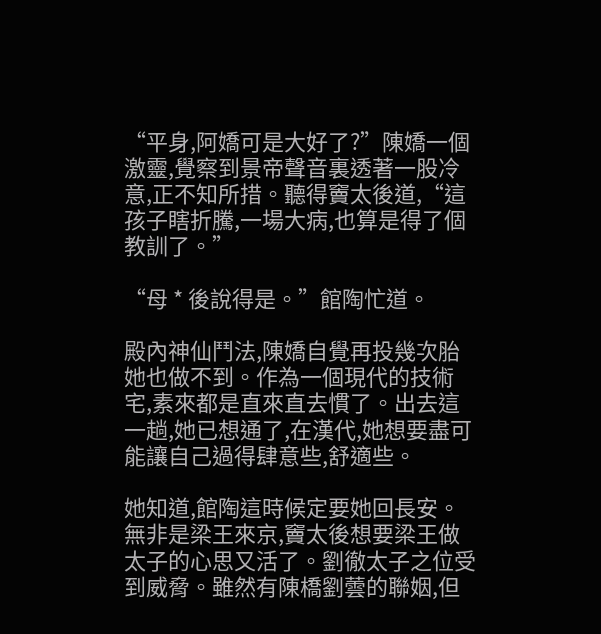“平身,阿嬌可是大好了?”陳嬌一個激靈,覺察到景帝聲音裏透著一股冷意,正不知所措。聽得竇太後道,“這孩子瞎折騰,一場大病,也算是得了個教訓了。”

“母 * 後說得是。”館陶忙道。

殿內神仙鬥法,陳嬌自覺再投幾次胎她也做不到。作為一個現代的技術宅,素來都是直來直去慣了。出去這一趟,她已想通了,在漢代,她想要盡可能讓自己過得肆意些,舒適些。

她知道,館陶這時候定要她回長安。無非是梁王來京,竇太後想要梁王做太子的心思又活了。劉徹太子之位受到威脅。雖然有陳橋劉蕓的聯姻,但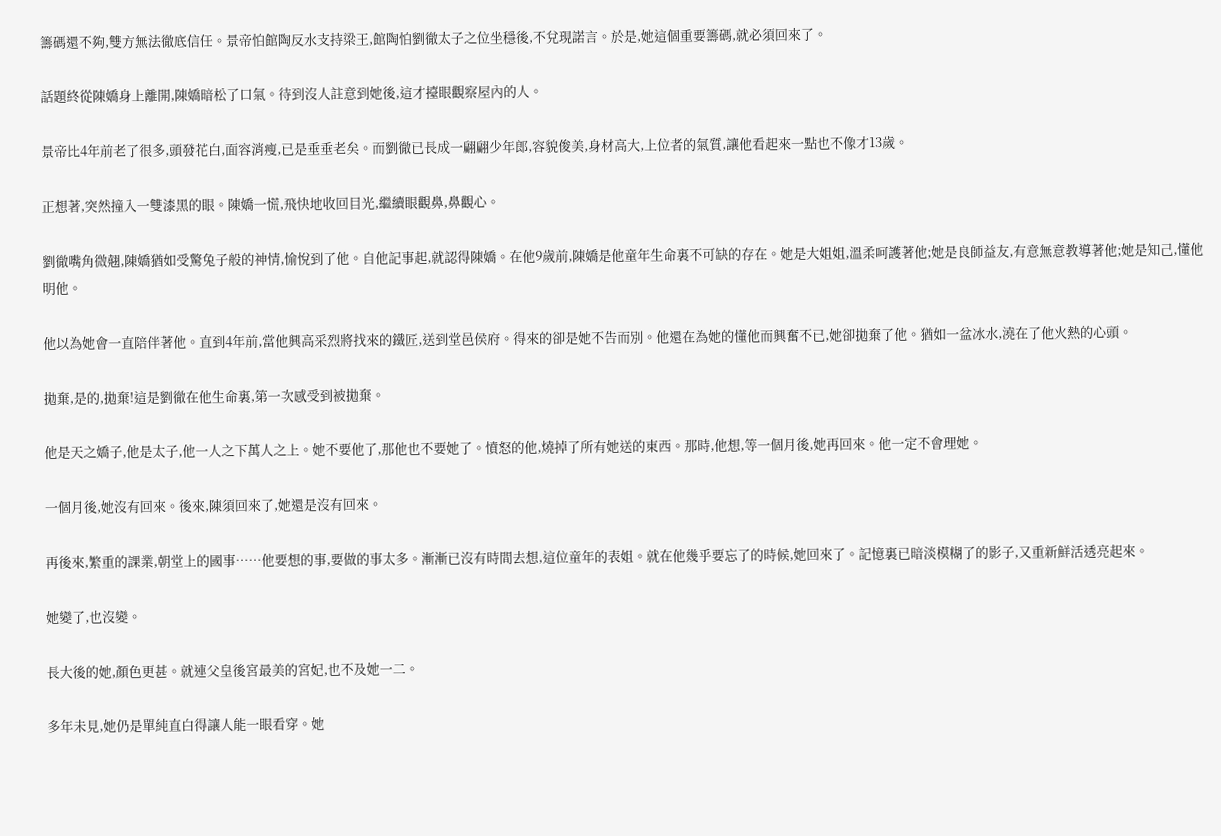籌碼還不夠,雙方無法徹底信任。景帝怕館陶反水支持梁王,館陶怕劉徹太子之位坐穩後,不兌現諾言。於是,她這個重要籌碼,就必須回來了。

話題終從陳嬌身上離開,陳嬌暗松了口氣。待到沒人註意到她後,這才擡眼觀察屋內的人。

景帝比4年前老了很多,頭發花白,面容消瘦,已是垂垂老矣。而劉徹已長成一翩翩少年郎,容貌俊美,身材高大,上位者的氣質,讓他看起來一點也不像才13歲。

正想著,突然撞入一雙漆黑的眼。陳嬌一慌,飛快地收回目光,繼續眼觀鼻,鼻觀心。

劉徹嘴角微翹,陳嬌猶如受驚兔子般的神情,愉悅到了他。自他記事起,就認得陳嬌。在他9歲前,陳嬌是他童年生命裏不可缺的存在。她是大姐姐,溫柔呵護著他;她是良師益友,有意無意教導著他;她是知己,懂他明他。

他以為她會一直陪伴著他。直到4年前,當他興高采烈將找來的鐵匠,送到堂邑侯府。得來的卻是她不告而別。他還在為她的懂他而興奮不已,她卻拋棄了他。猶如一盆冰水,澆在了他火熱的心頭。

拋棄,是的,拋棄!這是劉徹在他生命裏,第一次感受到被拋棄。

他是天之嬌子,他是太子,他一人之下萬人之上。她不要他了,那他也不要她了。憤怒的他,燒掉了所有她送的東西。那時,他想,等一個月後,她再回來。他一定不會理她。

一個月後,她沒有回來。後來,陳須回來了,她還是沒有回來。

再後來,繁重的課業,朝堂上的國事……他要想的事,要做的事太多。漸漸已沒有時間去想,這位童年的表姐。就在他幾乎要忘了的時候,她回來了。記憶裏已暗淡模糊了的影子,又重新鮮活透亮起來。

她變了,也沒變。

長大後的她,顏色更甚。就連父皇後宮最美的宮妃,也不及她一二。

多年未見,她仍是單純直白得讓人能一眼看穿。她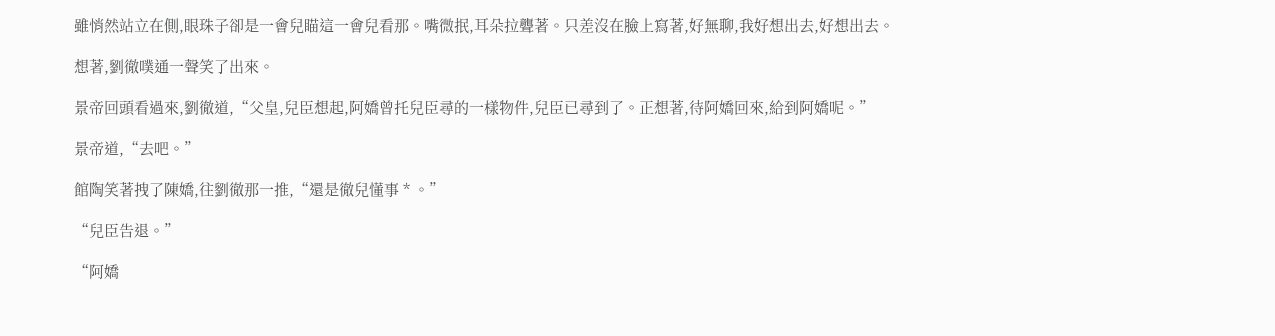雖悄然站立在側,眼珠子卻是一會兒瞄這一會兒看那。嘴微抿,耳朵拉聾著。只差沒在臉上寫著,好無聊,我好想出去,好想出去。

想著,劉徹噗通一聲笑了出來。

景帝回頭看過來,劉徹道,“父皇,兒臣想起,阿嬌曾托兒臣尋的一樣物件,兒臣已尋到了。正想著,待阿嬌回來,給到阿嬌呢。”

景帝道,“去吧。”

館陶笑著拽了陳嬌,往劉徹那一推,“還是徹兒懂事 * 。”

“兒臣告退。”

“阿嬌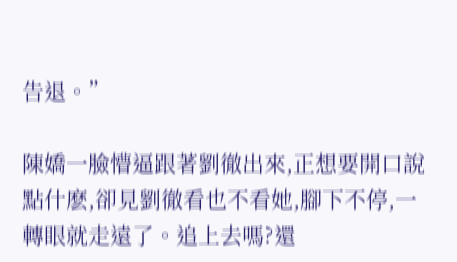告退。”

陳嬌一臉懵逼跟著劉徹出來,正想要開口說點什麽,卻見劉徹看也不看她,腳下不停,一轉眼就走遠了。追上去嗎?還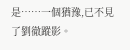是……一個猶豫,已不見了劉徹蹤影。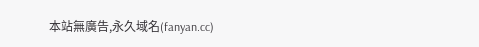本站無廣告,永久域名(fanyan.cc)